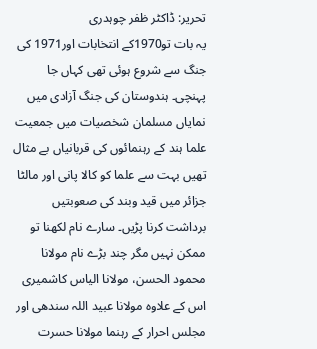تحریر: ڈاکٹر ظفر چوہدری
یہ بات تو1970کے انتخابات اور1971 کی جنگ سے شروع ہوئی تھی کہاں جا پہنچی۔ ہندوستان کی جنگ آزادی میں نمایاں مسلمان شخصیات میں جمعیت علما ہند کے رہنمائوں کی قربانیاں بے مثال تھیں بہت سے علما کو کالا پانی اور مالٹا جزائر میں قید وبند کی صعوبتیں برداشت کرنا پڑیں۔ سارے نام لکھنا تو ممکن نہیں مگر چند بڑے نام مولانا محمود الحسن، مولانا الیاس کاشمیری اس کے علاوہ مولانا عبید اللہ سندھی اور مجلس احرار کے رہنما مولانا حسرت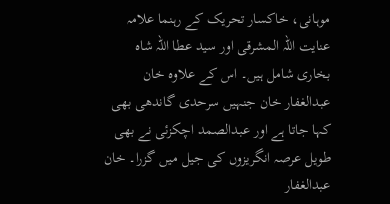موہانی، خاکسار تحریک کے رہنما علامہ عنایت اللہ المشرقی اور سید عطا اللہ شاہ بخاری شامل ہیں۔ اس کے علاوہ خان عبدالغفار خان جنہیں سرحدی گاندھی بھی کہا جاتا ہے اور عبدالصمد اچکزئی نے بھی طویل عرصہ انگریزوں کی جیل میں گزرا۔ خان عبدالغفار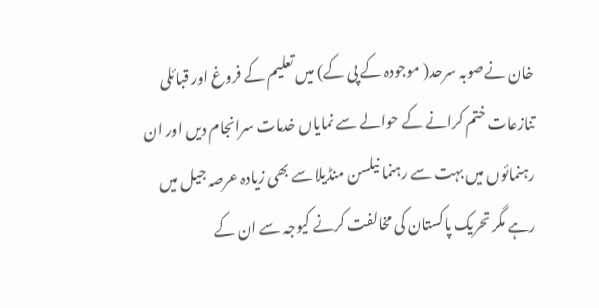خان نےصوبہ سرحد( موجودہ کے پی کے) میں تعلیم کے فروغ اور قبائلی تنازعات ختم کرانے کے حوالے سے نمایاں خدمات سرانجام دیں اور ان رہنمائوں میں بہت سے رہنما نیلسن منڈیلا سے بھی زیادہ عرصہ جیل میں رہے مگر تحریک پاکستان کی مخالفت کرنے کیوجہ سے ان کے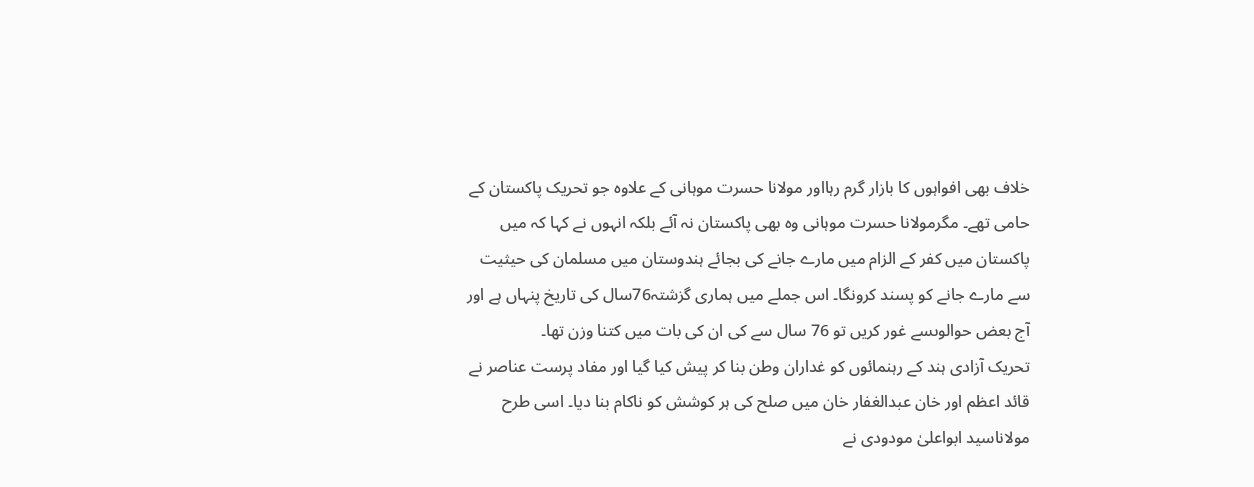خلاف بھی افواہوں کا بازار گرم رہااور مولانا حسرت موہانی کے علاوہ جو تحریک پاکستان کے حامی تھے۔ مگرمولانا حسرت موہانی وہ بھی پاکستان نہ آئے بلکہ انہوں نے کہا کہ میں پاکستان میں کفر کے الزام میں مارے جانے کی بجائے ہندوستان میں مسلمان کی حیثیت سے مارے جانے کو پسند کرونگا۔ اس جملے میں ہماری گزشتہ76سال کی تاریخ پنہاں ہے اور آج بعض حوالوںسے غور کریں تو 76 سال سے کی ان کی بات میں کتنا وزن تھا۔
تحریک آزادی ہند کے رہنمائوں کو غداران وطن بنا کر پیش کیا گیا اور مفاد پرست عناصر نے قائد اعظم اور خان عبدالغفار خان میں صلح کی ہر کوشش کو ناکام بنا دیا۔ اسی طرح مولاناسید ابواعلیٰ مودودی نے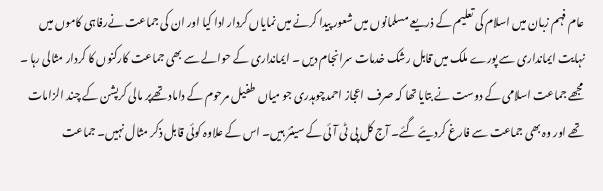عام فہم زبان میں اسلام کی تعلیم کے ذریعے مسلمانوں میں شعور پیدا کرنے میں نمایاں کردار ادا کیا اور ان کی جماعت نےرفاہی کاموں میں نہایت ایمانداری سے پورے ملک میں قابل رشک خدمات سرانجام دیں ۔ ایمانداری کے حوالے سے بھی جماعت کارکنوں کا کردار مثالی رہا ۔ مجھے جماعت اسلامی کے دوست نے بتایا تھا کہ صرف اعجاز احمدچوہدری جو میاں طفیل مرحوم کے داماد تھےپر مالی کرپشن کے چند الزامات تھے اور وہ بھی جماعت سے فارغ کردیئے گئے۔ آج کل پی ٹی آئی کے سینئر ہیں۔ اس کے علاوہ کوئی قابل ذکر مثال نہیں۔ جماعت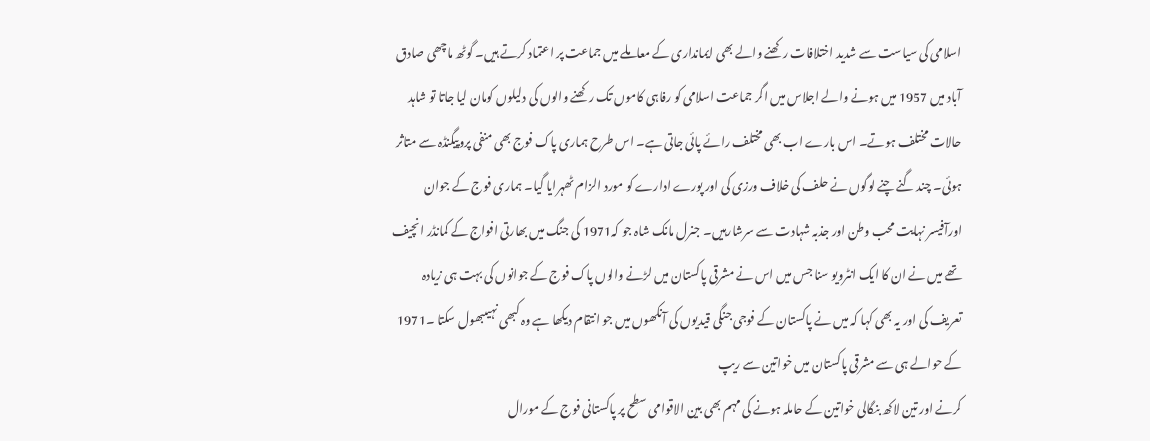اسلامی کی سیاست سے شدید اختلافات رکھنے والے بھی ایمانداری کے معاملے میں جماعت پر اعتماد کرتے ہیں۔ گوٹھ ماچھی صادق آباد میں 1957 میں ہونے والے اجلاس میں اگر جماعت اسلامی کو رفاہی کاموں تک رکھنے والوں کی دلیلوں کومان لیا جاتا تو شاہد حالات مختلف ہوتے۔ اس بارے اب بھی مختلف رائے پائی جاتی ہے۔ اس طرح ہماری پاک فوج بھی منفی پروپیگنڈہ سے متاثر ہوئی۔ چند گنے چنے لوگوں نے حلف کی خلاف ورزی کی اور پورے ادارے کو مورد الزام ٹھہرایا گیا۔ ہماری فوج کے جوان اورآفیسر نہایت محب وطن اور جذبہ شہادت سے سرشارہیں۔ جنرل مانک شاہ جو کہ1971 کی جنگ میں بھارتی افواج کے کمانڈر انچیف تھے میں نے ان کا ایک انٹرویو سنا جس میں اس نے مشرقی پاکستان میں لڑنے والوں پاک فوج کے جوانوں کی بہت ہی زیادہ تعریف کی اور یہ بھی کہا کہ میں نے پاکستان کے فوجی جنگی قیدیوں کی آنکھوں میں جو انتقام دیکھا ہے وہ کبھی نہیںبھول سکتا ۔1971 کے حوالے ہی سے مشرقی پاکستان میں خواتین سے ریپ
کرنے اور تین لاکھ بنگالی خواتین کے حاملہ ہونے کی مہم بھی بین الاقوامی سطح پر پاکستانی فوج کے مورال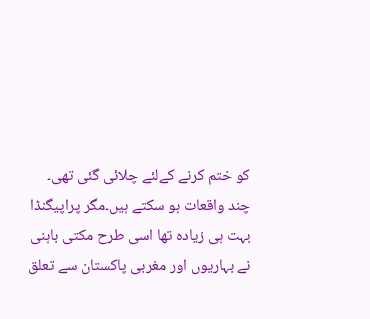کو ختم کرنے کےلئے چلائی گئی تھی۔ چند واقعات ہو سکتے ہیں۔مگر پراپیگنڈا بہت ہی زیادہ تھا اسی طرح مکتی باہنی نے بہاریوں اور مغربی پاکستان سے تعلق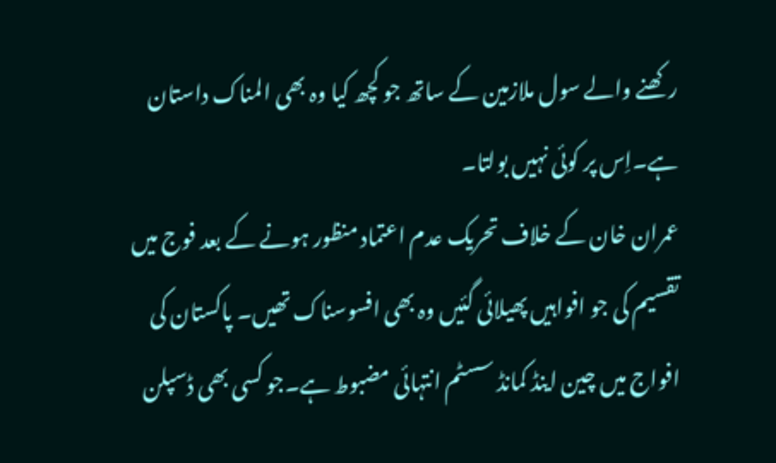رکھنے والے سول ملازمین کے ساتھ جو کچھ کیا وہ بھی المناک داستان ہے۔اِس پر کوئی نہیں بولتا۔
عمران خان کے خلاف تحریک عدم اعتماد منظور ہونے کے بعد فوج میں تقسیم کی جو افواہیں پھیلائی گئیں وہ بھی افسوسناک تھیں۔ پاکستان کی افواج میں چین اینڈ کمانڈ سسٹم انتہائی مضبوط ہے۔جو کسی بھی ڈسپلن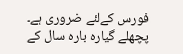فورس کےلئے ضروری ہے۔ پچھلے گیارہ بارہ سال کے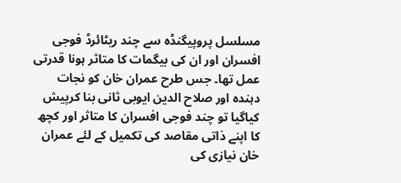مسلسل پروپیگنڈہ سے چند ریٹائرڈ فوجی افسران اور ان کی بیگمات کا متاثر ہونا قدرتی عمل تھا۔ جس طرح عمران خان کو نجات دہندہ اور صلاح الدین ایوبی ثانی بنا کرپیش کیاگیا تو چند فوجی افسران کا متاثر اور کچھ کا اپنے ذاتی مقاصد کی تکمیل کے لئے عمران خان نیازی کی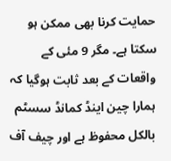حمایت کرنا بھی ممکن ہو سکتا ہے۔ مگر 9 مئی کے واقعات کے بعد ثابت ہوگیا کہ ہمارا چین اینڈ کمانڈ سسٹم بالکل محفوظ ہے اور چیف آف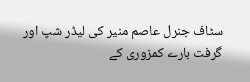سٹاف جنرل عاصم منیر کی لیڈر شپ اور گرفت بارے کمزوری کے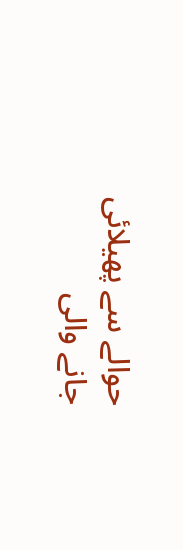حوالے سے پھیلائی جانے والی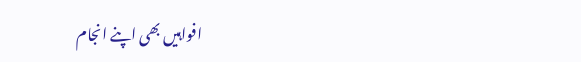افواہیں بھی اپنے انجام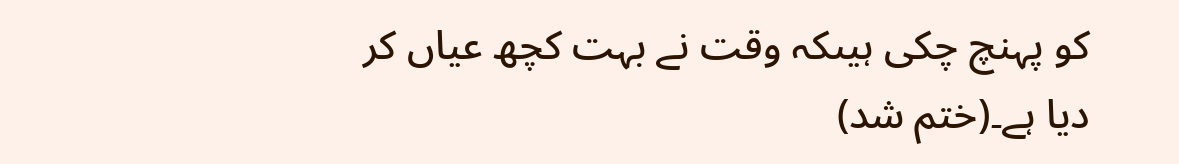کو پہنچ چکی ہیںکہ وقت نے بہت کچھ عیاں کر دیا ہے۔(ختم شد)